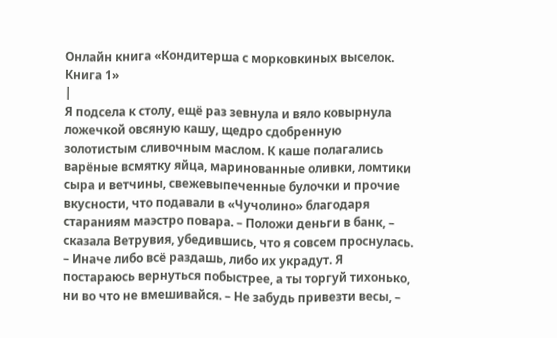Онлайн книга «Кондитерша с морковкиных выселок. Книга 1»
|
Я подсела к столу, ещё раз зевнула и вяло ковырнула ложечкой овсяную кашу, щедро сдобренную золотистым сливочным маслом. К каше полагались варёные всмятку яйца, маринованные оливки, ломтики сыра и ветчины, свежевыпеченные булочки и прочие вкусности, что подавали в «Чучолино» благодаря стараниям маэстро повара. – Положи деньги в банк, – сказала Ветрувия, убедившись, что я совсем проснулась. – Иначе либо всё раздашь, либо их украдут. Я постараюсь вернуться побыстрее, а ты торгуй тихонько, ни во что не вмешивайся. – Не забудь привезти весы, –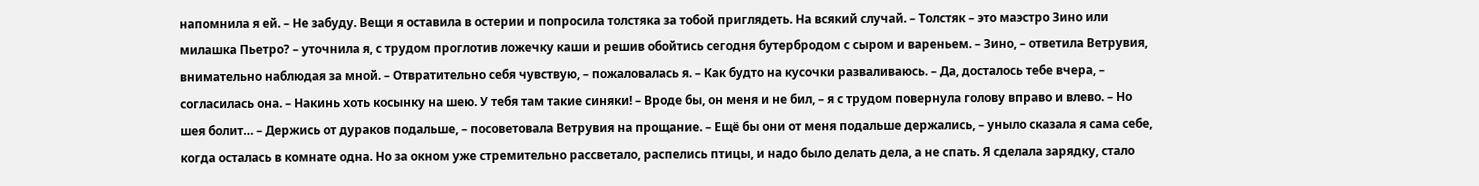напомнила я ей. – Не забуду. Вещи я оставила в остерии и попросила толстяка за тобой приглядеть. На всякий случай. – Толстяк – это маэстро Зино или милашка Пьетро? – уточнила я, с трудом проглотив ложечку каши и решив обойтись сегодня бутербродом с сыром и вареньем. – Зино, – ответила Ветрувия, внимательно наблюдая за мной. – Отвратительно себя чувствую, – пожаловалась я. – Как будто на кусочки разваливаюсь. – Да, досталось тебе вчера, – согласилась она. – Накинь хоть косынку на шею. У тебя там такие синяки! – Вроде бы, он меня и не бил, – я с трудом повернула голову вправо и влево. – Но шея болит… – Держись от дураков подальше, – посоветовала Ветрувия на прощание. – Ещё бы они от меня подальше держались, – уныло сказала я сама себе, когда осталась в комнате одна. Но за окном уже стремительно рассветало, распелись птицы, и надо было делать дела, а не спать. Я сделала зарядку, стало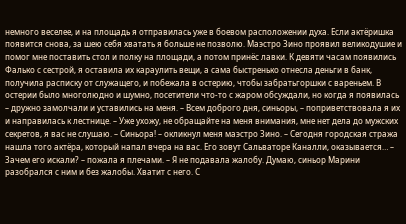немного веселее, и на площадь я отправилась уже в боевом расположении духа. Если актёришка появится снова, за шею себя хватать я больше не позволю. Маэстро Зино проявил великодушие и помог мне поставить стол и полку на площади, а потом принёс лавки. К девяти часам появились Фалько с сестрой, я оставила их караулить вещи, а сама быстренько отнесла деньги в банк, получила расписку от служащего, и побежала в остерию, чтобы забратьгоршки с вареньем. В остерии было многолюдно и шумно, посетители что-то с жаром обсуждали, но когда я появилась – дружно замолчали и уставились на меня. – Всем доброго дня, синьоры, – поприветствовала я их и направилась к лестнице. – Уже ухожу, не обращайте на меня внимания, мне нет дела до мужских секретов, я вас не слушаю. – Синьора! – окликнул меня маэстро Зино. – Сегодня городская стража нашла того актёра, который напал вчера на вас. Его зовут Сальваторе Каналли, оказывается… – Зачем его искали? – пожала я плечами. – Я не подавала жалобу. Думаю, синьор Марини разобрался с ним и без жалобы. Хватит с него. С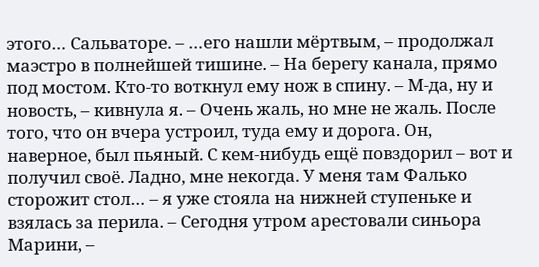этого… Сальваторе. – …его нашли мёртвым, – продолжал маэстро в полнейшей тишине. – На берегу канала, прямо под мостом. Кто-то воткнул ему нож в спину. – М-да, ну и новость, – кивнула я. – Очень жаль, но мне не жаль. После того, что он вчера устроил, туда ему и дорога. Он, наверное, был пьяный. С кем-нибудь ещё повздорил – вот и получил своё. Ладно, мне некогда. У меня там Фалько сторожит стол… – я уже стояла на нижней ступеньке и взялась за перила. – Сегодня утром арестовали синьора Марини, –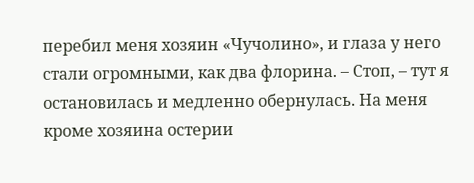перебил меня хозяин «Чучолино», и глаза у него стали огромными, как два флорина. – Стоп, – тут я остановилась и медленно обернулась. На меня кроме хозяина остерии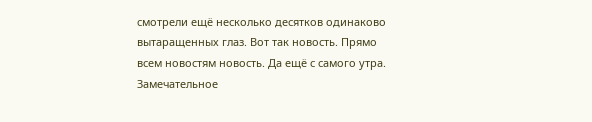смотрели ещё несколько десятков одинаково вытаращенных глаз. Вот так новость. Прямо всем новостям новость. Да ещё с самого утра. Замечательное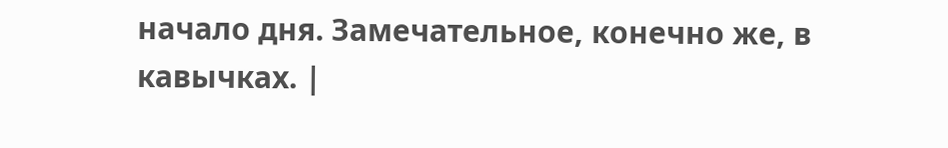начало дня. Замечательное, конечно же, в кавычках. |